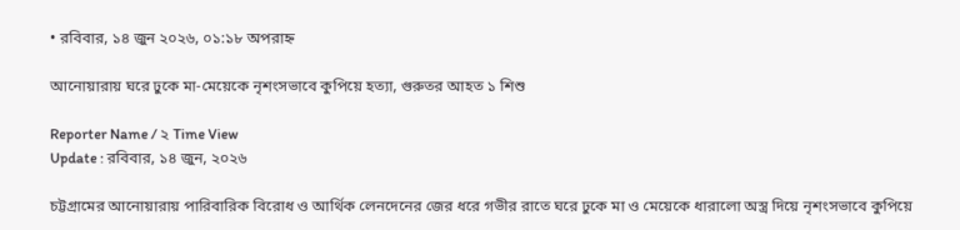• রবিবার, ১৪ জুন ২০২৬, ০১:১৮ অপরাহ্ন

আনোয়ারায় ঘরে ঢুকে মা-মেয়েকে নৃশংসভাবে কুপিয়ে হত্যা, গুরুতর আহত ১ শিশু

Reporter Name / ২ Time View
Update : রবিবার, ১৪ জুন, ২০২৬

চট্টগ্রামের আনোয়ারায় পারিবারিক বিরোধ ও আর্থিক লেনদেনের জের ধরে গভীর রাতে ঘরে ঢুকে মা ও মেয়েকে ধারালো অস্ত্র দিয়ে নৃশংসভাবে কুপিয়ে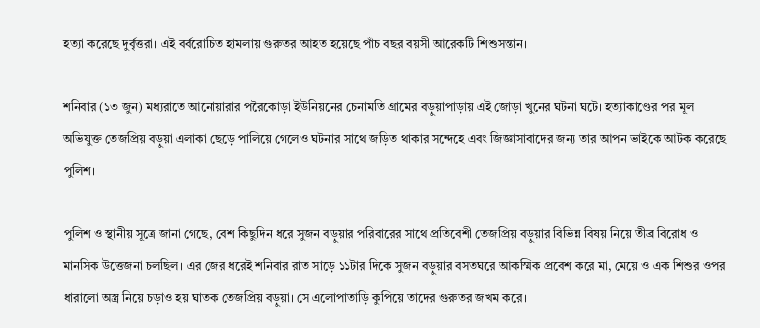হত্যা করেছে দুর্বৃত্তরা। এই বর্বরোচিত হামলায় গুরুতর আহত হয়েছে পাঁচ বছর বয়সী আরেকটি শিশুসন্তান।

শনিবার (১৩ জুন) মধ্যরাতে আনোয়ারার পরৈকোড়া ইউনিয়নের চেনামতি গ্রামের বড়ুয়াপাড়ায় এই জোড়া খুনের ঘটনা ঘটে। হত্যাকাণ্ডের পর মূল অভিযুক্ত তেজপ্রিয় বড়ুয়া এলাকা ছেড়ে পালিয়ে গেলেও ঘটনার সাথে জড়িত থাকার সন্দেহে এবং জিজ্ঞাসাবাদের জন্য তার আপন ভাইকে আটক করেছে পুলিশ।

পুলিশ ও স্থানীয় সূত্রে জানা গেছে, বেশ কিছুদিন ধরে সুজন বড়ুয়ার পরিবারের সাথে প্রতিবেশী তেজপ্রিয় বড়ুয়ার বিভিন্ন বিষয় নিয়ে তীব্র বিরোধ ও মানসিক উত্তেজনা চলছিল। এর জের ধরেই শনিবার রাত সাড়ে ১১টার দিকে সুজন বড়ুয়ার বসতঘরে আকস্মিক প্রবেশ করে মা, মেয়ে ও এক শিশুর ওপর ধারালো অস্ত্র নিয়ে চড়াও হয় ঘাতক তেজপ্রিয় বড়ুয়া। সে এলোপাতাড়ি কুপিয়ে তাদের গুরুতর জখম করে।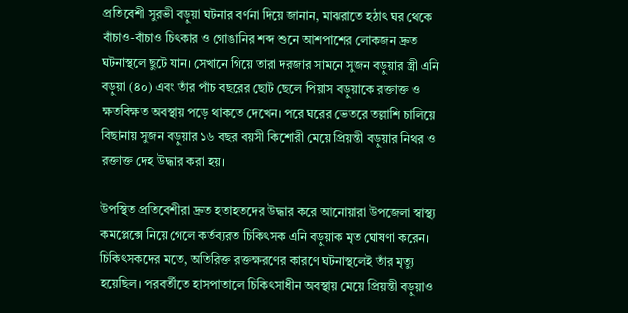প্রতিবেশী সুরভী বড়ুয়া ঘটনার বর্ণনা দিয়ে জানান, মাঝরাতে হঠাৎ ঘর থেকে বাঁচাও-বাঁচাও চিৎকার ও গোঙানির শব্দ শুনে আশপাশের লোকজন দ্রুত ঘটনাস্থলে ছুটে যান। সেখানে গিয়ে তারা দরজার সামনে সুজন বড়ুয়ার স্ত্রী এনি বড়ুয়া (৪০) এবং তাঁর পাঁচ বছরের ছোট ছেলে পিয়াস বড়ুয়াকে রক্তাক্ত ও ক্ষতবিক্ষত অবস্থায় পড়ে থাকতে দেখেন। পরে ঘরের ভেতরে তল্লাশি চালিয়ে বিছানায় সুজন বড়ুয়ার ১৬ বছর বয়সী কিশোরী মেয়ে প্রিয়ন্তী বড়ুয়ার নিথর ও রক্তাক্ত দেহ উদ্ধার করা হয়।

উপস্থিত প্রতিবেশীরা দ্রুত হতাহতদের উদ্ধার করে আনোয়ারা উপজেলা স্বাস্থ্য কমপ্লেক্সে নিয়ে গেলে কর্তব্যরত চিকিৎসক এনি বড়ুয়াক মৃত ঘোষণা করেন। চিকিৎসকদের মতে, অতিরিক্ত রক্তক্ষরণের কারণে ঘটনাস্থলেই তাঁর মৃত্যু হয়েছিল। পরবর্তীতে হাসপাতালে চিকিৎসাধীন অবস্থায় মেয়ে প্রিয়ন্তী বড়ুয়াও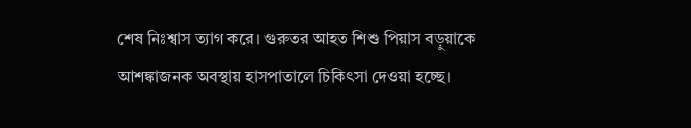শেষ নিঃশ্বাস ত্যাগ করে। গুরুতর আহত শিশু পিয়াস বড়ুয়াকে আশঙ্কাজনক অবস্থায় হাসপাতালে চিকিৎসা দেওয়া হচ্ছে।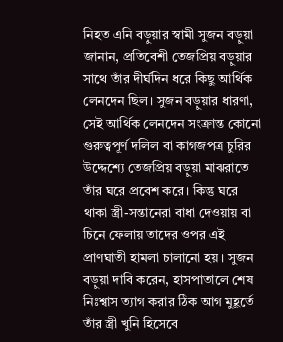নিহত এনি বড়ুয়ার স্বামী সুজন বড়ুয়া জানান, প্রতিবেশী তেজপ্রিয় বড়ুয়ার সাথে তাঁর দীর্ঘদিন ধরে কিছু আর্থিক লেনদেন ছিল। সুজন বড়ুয়ার ধারণা, সেই আর্থিক লেনদেন সংক্রান্ত কোনো গুরুত্বপূর্ণ দলিল বা কাগজপত্র চুরির উদ্দেশ্যে তেজপ্রিয় বড়ুয়া মাঝরাতে তাঁর ঘরে প্রবেশ করে। কিন্তু ঘরে থাকা স্ত্রী-সন্তানেরা বাধা দেওয়ায় বা চিনে ফেলায় তাদের ওপর এই প্রাণঘাতী হামলা চালানো হয়। সুজন বড়ুয়া দাবি করেন, হাসপাতালে শেষ নিঃশ্বাস ত্যাগ করার ঠিক আগ মুহূর্তে তাঁর স্ত্রী খুনি হিসেবে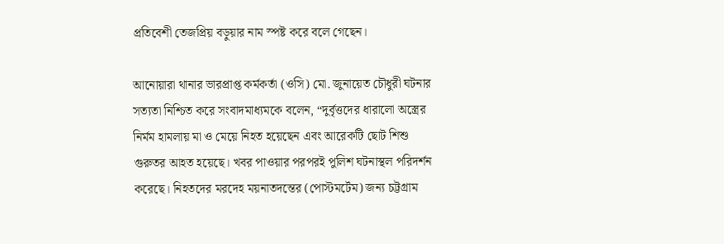প্রতিবেশী তেজপ্রিয় বড়ুয়ার নাম স্পষ্ট করে বলে গেছেন।

আনোয়ারা থানার ভারপ্রাপ্ত কর্মকর্তা (ওসি) মো. জুনায়েত চৌধুরী ঘটনার সত্যতা নিশ্চিত করে সংবাদমাধ্যমকে বলেন, “দুর্বৃত্তদের ধারালো অস্ত্রের নির্মম হামলায় মা ও মেয়ে নিহত হয়েছেন এবং আরেকটি ছোট শিশু গুরুতর আহত হয়েছে। খবর পাওয়ার পরপরই পুলিশ ঘটনাস্থল পরিদর্শন করেছে। নিহতদের মরদেহ ময়নাতদন্তের (পোস্টমর্টেম) জন্য চট্টগ্রাম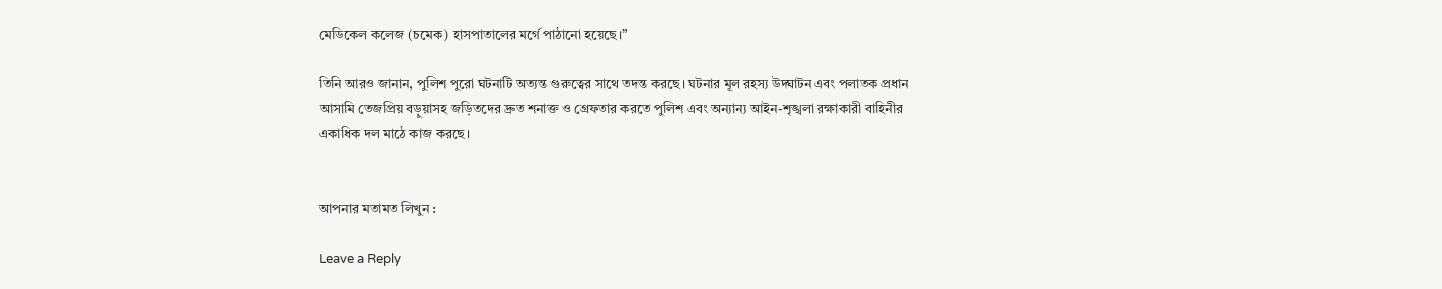মেডিকেল কলেজ (চমেক) হাসপাতালের মর্গে পাঠানো হয়েছে।”

তিনি আরও জানান, পুলিশ পুরো ঘটনাটি অত্যন্ত গুরুত্বের সাথে তদন্ত করছে। ঘটনার মূল রহস্য উদ্ঘাটন এবং পলাতক প্রধান আসামি তেজপ্রিয় বড়ুয়াসহ জড়িতদের দ্রুত শনাক্ত ও গ্রেফতার করতে পুলিশ এবং অন্যান্য আইন-শৃঙ্খলা রক্ষাকারী বাহিনীর একাধিক দল মাঠে কাজ করছে।


আপনার মতামত লিখুন :

Leave a Reply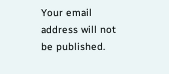Your email address will not be published.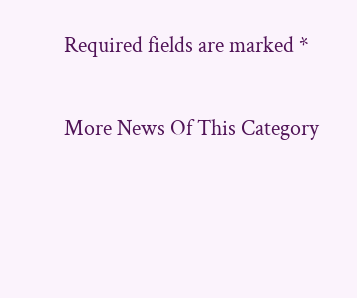Required fields are marked *

More News Of This Category